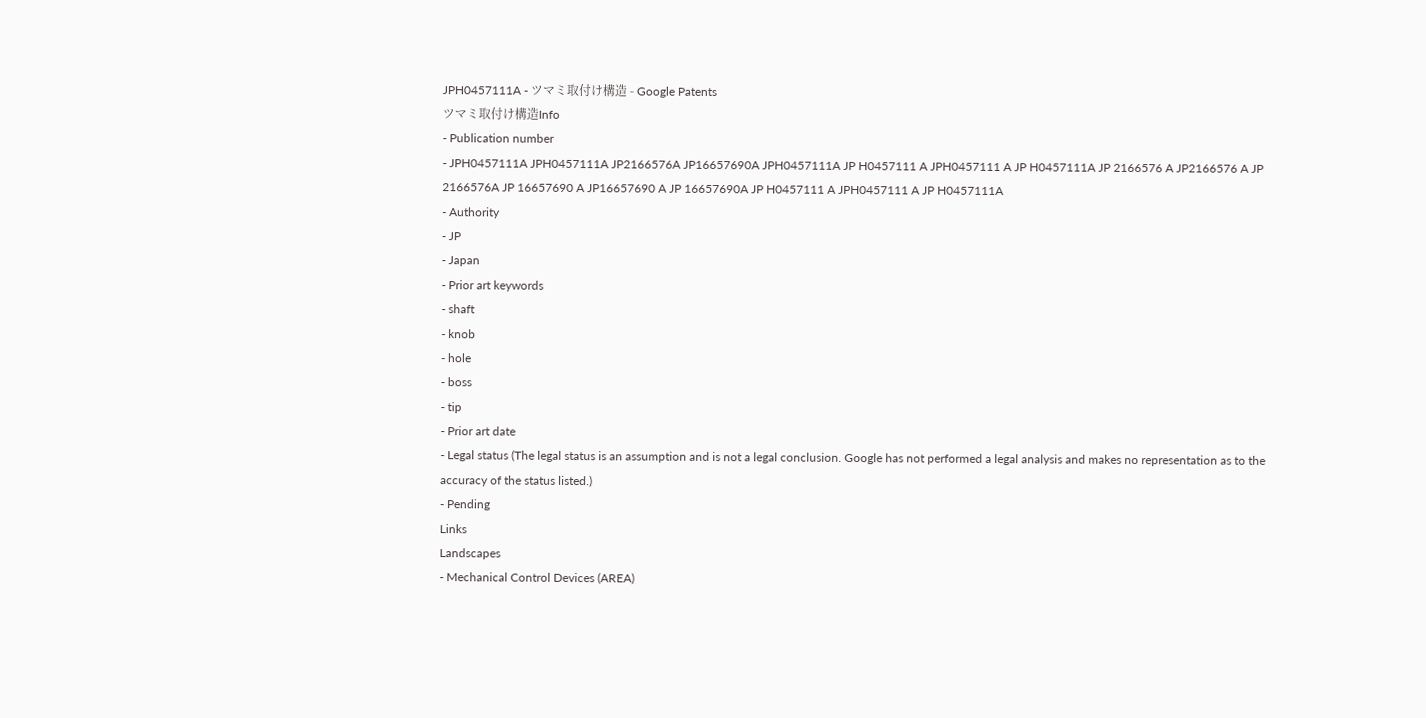JPH0457111A - ツマミ取付け構造 - Google Patents
ツマミ取付け構造Info
- Publication number
- JPH0457111A JPH0457111A JP2166576A JP16657690A JPH0457111A JP H0457111 A JPH0457111 A JP H0457111A JP 2166576 A JP2166576 A JP 2166576A JP 16657690 A JP16657690 A JP 16657690A JP H0457111 A JPH0457111 A JP H0457111A
- Authority
- JP
- Japan
- Prior art keywords
- shaft
- knob
- hole
- boss
- tip
- Prior art date
- Legal status (The legal status is an assumption and is not a legal conclusion. Google has not performed a legal analysis and makes no representation as to the accuracy of the status listed.)
- Pending
Links
Landscapes
- Mechanical Control Devices (AREA)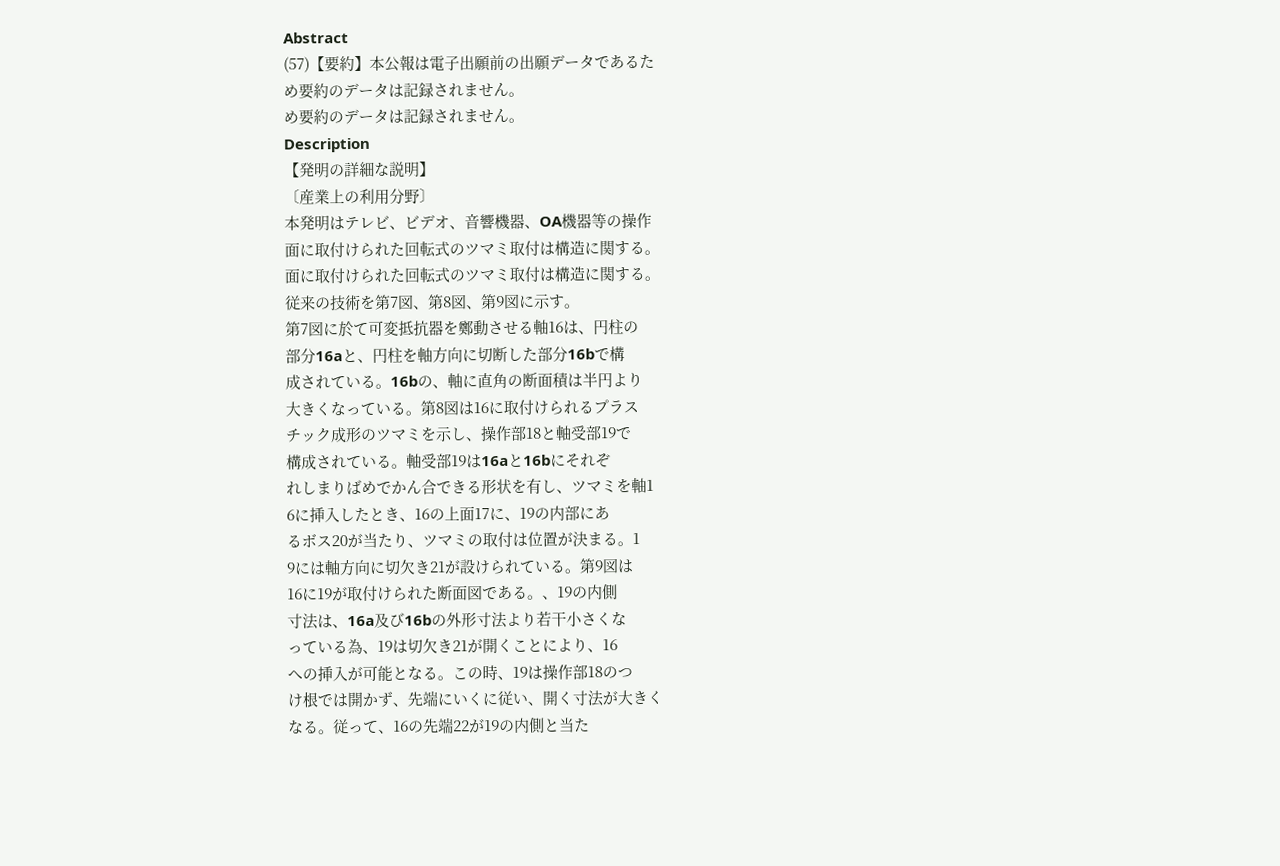Abstract
(57)【要約】本公報は電子出願前の出願データであるた
め要約のデータは記録されません。
め要約のデータは記録されません。
Description
【発明の詳細な説明】
〔産業上の利用分野〕
本発明はテレビ、ビデオ、音響機器、OA機器等の操作
面に取付けられた回転式のツマミ取付は構造に関する。
面に取付けられた回転式のツマミ取付は構造に関する。
従来の技術を第7図、第8図、第9図に示す。
第7図に於て可変抵抗器を鄭動させる軸16は、円柱の
部分16aと、円柱を軸方向に切断した部分16bで構
成されている。16bの、軸に直角の断面積は半円より
大きくなっている。第8図は16に取付けられるプラス
チック成形のツマミを示し、操作部18と軸受部19で
構成されている。軸受部19は16aと16bにそれぞ
れしまりばめでかん合できる形状を有し、ツマミを軸1
6に挿入したとき、16の上面17に、19の内部にあ
るボス20が当たり、ツマミの取付は位置が決まる。1
9には軸方向に切欠き21が設けられている。第9図は
16に19が取付けられた断面図である。、19の内側
寸法は、16a及び16bの外形寸法より若干小さくな
っている為、19は切欠き21が開くことにより、16
への挿入が可能となる。この時、19は操作部18のつ
け根では開かず、先端にいくに従い、開く寸法が大きく
なる。従って、16の先端22が19の内側と当た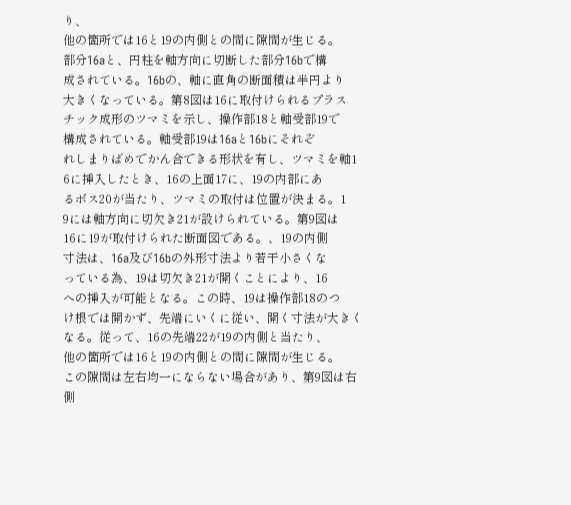り、
他の箇所では16と19の内側との間に隙間が生じる。
部分16aと、円柱を軸方向に切断した部分16bで構
成されている。16bの、軸に直角の断面積は半円より
大きくなっている。第8図は16に取付けられるプラス
チック成形のツマミを示し、操作部18と軸受部19で
構成されている。軸受部19は16aと16bにそれぞ
れしまりばめでかん合できる形状を有し、ツマミを軸1
6に挿入したとき、16の上面17に、19の内部にあ
るボス20が当たり、ツマミの取付は位置が決まる。1
9には軸方向に切欠き21が設けられている。第9図は
16に19が取付けられた断面図である。、19の内側
寸法は、16a及び16bの外形寸法より若干小さくな
っている為、19は切欠き21が開くことにより、16
への挿入が可能となる。この時、19は操作部18のつ
け根では開かず、先端にいくに従い、開く寸法が大きく
なる。従って、16の先端22が19の内側と当たり、
他の箇所では16と19の内側との間に隙間が生じる。
この隙間は左右均一にならない場合があり、第9図は右
側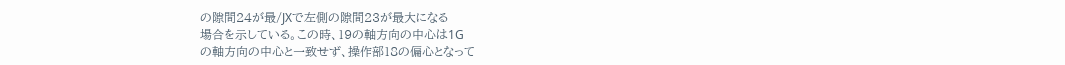の隙間24が最/JXで左側の隙間23が最大になる
場合を示している。この時、19の軸方向の中心は1G
の軸方向の中心と一致せず、操作部18の偏心となって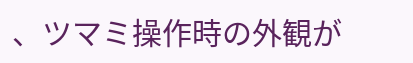、ツマミ操作時の外観が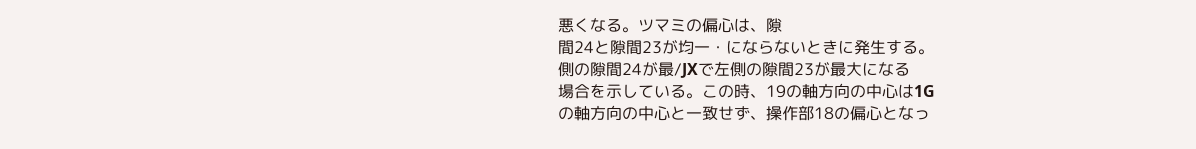悪くなる。ツマミの偏心は、隙
間24と隙間23が均一・にならないときに発生する。
側の隙間24が最/JXで左側の隙間23が最大になる
場合を示している。この時、19の軸方向の中心は1G
の軸方向の中心と一致せず、操作部18の偏心となっ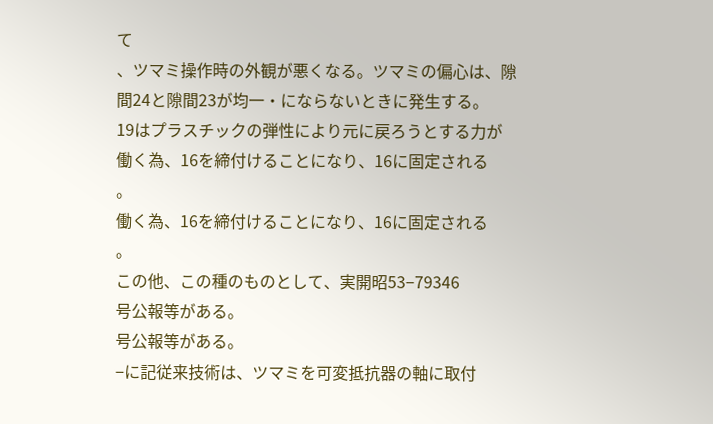て
、ツマミ操作時の外観が悪くなる。ツマミの偏心は、隙
間24と隙間23が均一・にならないときに発生する。
19はプラスチックの弾性により元に戻ろうとする力が
働く為、16を締付けることになり、16に固定される
。
働く為、16を締付けることになり、16に固定される
。
この他、この種のものとして、実開昭53−79346
号公報等がある。
号公報等がある。
−に記従来技術は、ツマミを可変抵抗器の軸に取付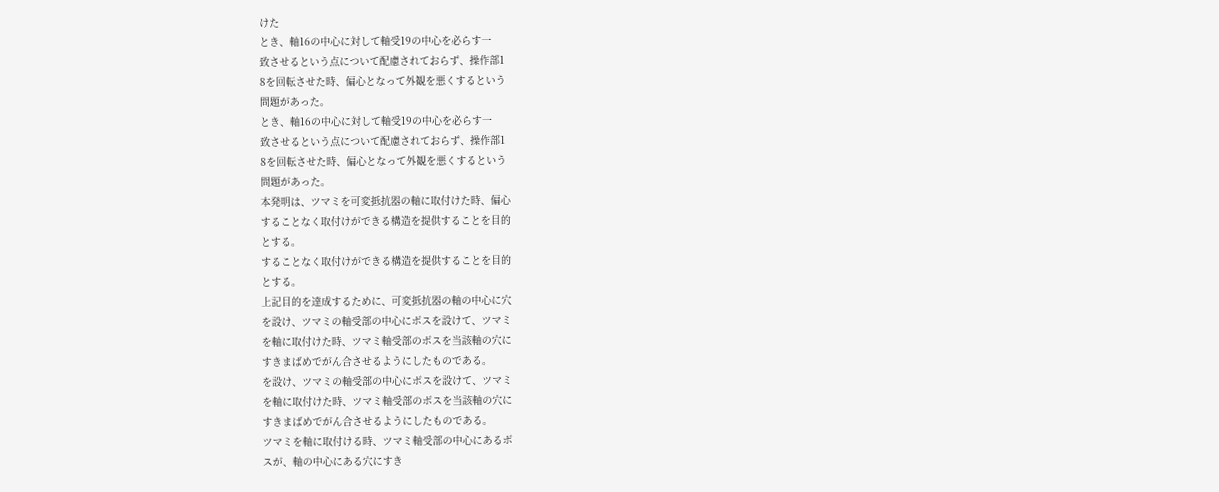けた
とき、軸16の中心に対して軸受19の中心を必らす一
致させるという点について配慮されておらず、操作部1
8を回転させた時、偏心となって外観を悪くするという
問題があった。
とき、軸16の中心に対して軸受19の中心を必らす一
致させるという点について配慮されておらず、操作部1
8を回転させた時、偏心となって外観を悪くするという
問題があった。
本発明は、ツマミを可変抵抗器の軸に取付けた時、偏心
することなく取付けができる構造を提供することを目的
とする。
することなく取付けができる構造を提供することを目的
とする。
上記目的を達成するために、可変抵抗器の軸の中心に穴
を設け、ツマミの軸受部の中心にボスを設けて、ツマミ
を軸に取付けた時、ツマミ軸受部のボスを当該軸の穴に
すきまばめでがん合させるようにしたものである。
を設け、ツマミの軸受部の中心にボスを設けて、ツマミ
を軸に取付けた時、ツマミ軸受部のボスを当該軸の穴に
すきまばめでがん合させるようにしたものである。
ツマミを軸に取付ける時、ツマミ軸受部の中心にあるボ
スが、軸の中心にある穴にすき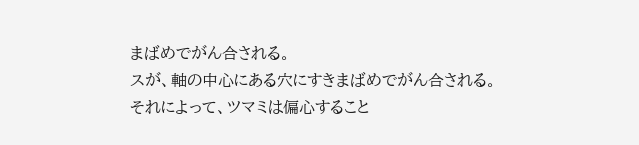まばめでがん合される。
スが、軸の中心にある穴にすきまばめでがん合される。
それによって、ツマミは偏心すること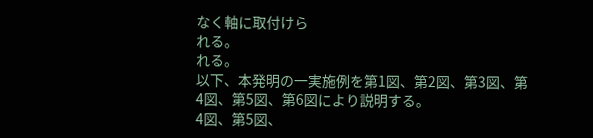なく軸に取付けら
れる。
れる。
以下、本発明の一実施例を第1図、第2図、第3図、第
4図、第5図、第6図により説明する。
4図、第5図、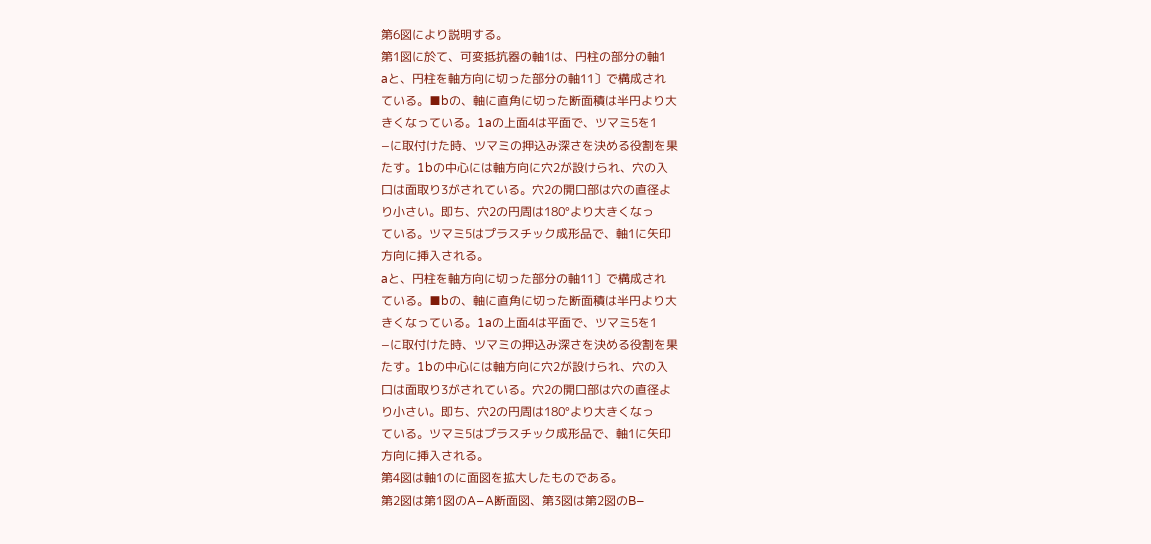第6図により説明する。
第1図に於て、可変抵抗器の軸1は、円柱の部分の軸1
aと、円柱を軸方向に切った部分の軸11〕で構成され
ている。■bの、軸に直角に切った断面積は半円より大
きくなっている。1aの上面4は平面で、ツマミ5を1
−に取付けた時、ツマミの押込み深さを決める役割を果
たす。1bの中心には軸方向に穴2が設けられ、穴の入
口は面取り3がされている。穴2の開口部は穴の直径よ
り小さい。即ち、穴2の円周は180°より大きくなっ
ている。ツマミ5はプラスチック成形品で、軸1に矢印
方向に挿入される。
aと、円柱を軸方向に切った部分の軸11〕で構成され
ている。■bの、軸に直角に切った断面積は半円より大
きくなっている。1aの上面4は平面で、ツマミ5を1
−に取付けた時、ツマミの押込み深さを決める役割を果
たす。1bの中心には軸方向に穴2が設けられ、穴の入
口は面取り3がされている。穴2の開口部は穴の直径よ
り小さい。即ち、穴2の円周は180°より大きくなっ
ている。ツマミ5はプラスチック成形品で、軸1に矢印
方向に挿入される。
第4図は軸1のに面図を拡大したものである。
第2図は第1図のA−A断面図、第3図は第2図のB−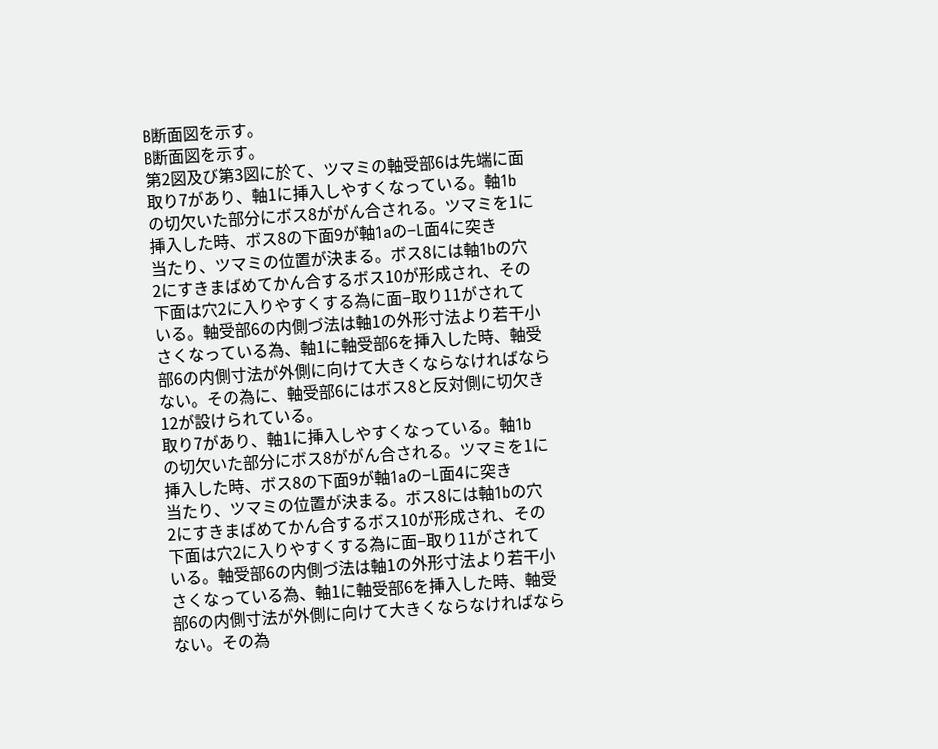B断面図を示す。
B断面図を示す。
第2図及び第3図に於て、ツマミの軸受部6は先端に面
取り7があり、軸1に挿入しやすくなっている。軸1b
の切欠いた部分にボス8ががん合される。ツマミを1に
挿入した時、ボス8の下面9が軸1aの−L面4に突き
当たり、ツマミの位置が決まる。ボス8には軸1bの穴
2にすきまばめてかん合するボス10が形成され、その
下面は穴2に入りやすくする為に面−取り11がされて
いる。軸受部6の内側づ法は軸1の外形寸法より若干小
さくなっている為、軸1に軸受部6を挿入した時、軸受
部6の内側寸法が外側に向けて大きくならなければなら
ない。その為に、軸受部6にはボス8と反対側に切欠き
12が設けられている。
取り7があり、軸1に挿入しやすくなっている。軸1b
の切欠いた部分にボス8ががん合される。ツマミを1に
挿入した時、ボス8の下面9が軸1aの−L面4に突き
当たり、ツマミの位置が決まる。ボス8には軸1bの穴
2にすきまばめてかん合するボス10が形成され、その
下面は穴2に入りやすくする為に面−取り11がされて
いる。軸受部6の内側づ法は軸1の外形寸法より若干小
さくなっている為、軸1に軸受部6を挿入した時、軸受
部6の内側寸法が外側に向けて大きくならなければなら
ない。その為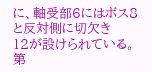に、軸受部6にはボス8と反対側に切欠き
12が設けられている。
第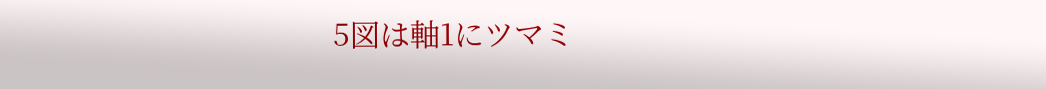5図は軸1にツマミ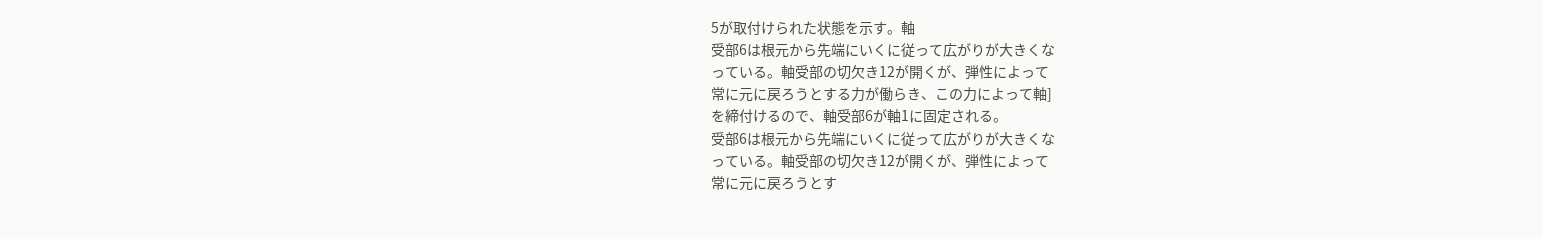5が取付けられた状態を示す。軸
受部6は根元から先端にいくに従って広がりが大きくな
っている。軸受部の切欠き12が開くが、弾性によって
常に元に戻ろうとする力が働らき、この力によって軸]
を締付けるので、軸受部6が軸1に固定される。
受部6は根元から先端にいくに従って広がりが大きくな
っている。軸受部の切欠き12が開くが、弾性によって
常に元に戻ろうとす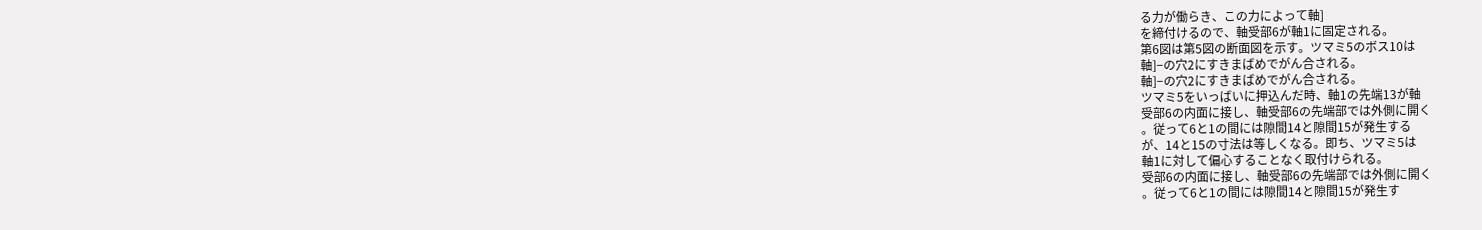る力が働らき、この力によって軸]
を締付けるので、軸受部6が軸1に固定される。
第6図は第5図の断面図を示す。ツマミ5のボス10は
軸]−の穴2にすきまばめでがん合される。
軸]−の穴2にすきまばめでがん合される。
ツマミ5をいっばいに押込んだ時、軸1の先端13が軸
受部6の内面に接し、軸受部6の先端部では外側に開く
。従って6と1の間には隙間14と隙間15が発生する
が、14と15の寸法は等しくなる。即ち、ツマミ5は
軸1に対して偏心することなく取付けられる。
受部6の内面に接し、軸受部6の先端部では外側に開く
。従って6と1の間には隙間14と隙間15が発生す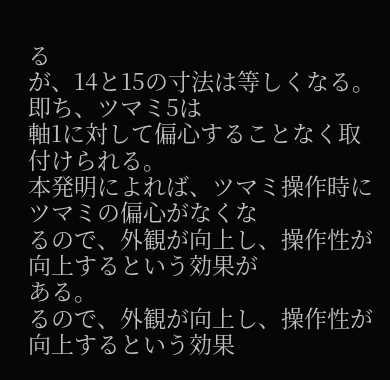る
が、14と15の寸法は等しくなる。即ち、ツマミ5は
軸1に対して偏心することなく取付けられる。
本発明によれば、ツマミ操作時にツマミの偏心がなくな
るので、外観が向上し、操作性が向上するという効果が
ある。
るので、外観が向上し、操作性が向上するという効果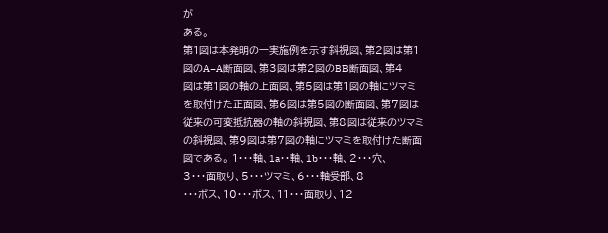が
ある。
第1図は本発明の一実施例を示す斜視図、第2図は第1
図のA−A断面図、第3図は第2図のBB断面図、第4
図は第1図の軸の上面図、第5図は第1図の軸にツマミ
を取付けた正面図、第6図は第5図の断面図、第7図は
従来の可変抵抗器の軸の斜視図、第8図は従来のツマミ
の斜視図、第9図は第7図の軸にツマミを取付けた断面
図である。 1・・・軸、1a・・軸、1b・・・軸、2・・・穴、
3・・・面取り、5・・・ツマミ、6・・・軸受部、8
・・・ボス、10・・・ボス、11・・・面取り、12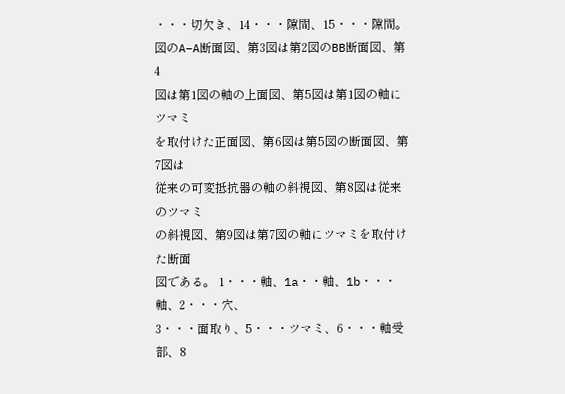・・・切欠き、14・・・隙間、15・・・隙間。
図のA−A断面図、第3図は第2図のBB断面図、第4
図は第1図の軸の上面図、第5図は第1図の軸にツマミ
を取付けた正面図、第6図は第5図の断面図、第7図は
従来の可変抵抗器の軸の斜視図、第8図は従来のツマミ
の斜視図、第9図は第7図の軸にツマミを取付けた断面
図である。 1・・・軸、1a・・軸、1b・・・軸、2・・・穴、
3・・・面取り、5・・・ツマミ、6・・・軸受部、8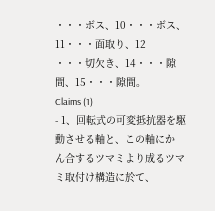・・・ボス、10・・・ボス、11・・・面取り、12
・・・切欠き、14・・・隙間、15・・・隙間。
Claims (1)
- 1、回転式の可変抵抗器を駆動させる軸と、この軸にか
ん合するツマミより成るツマミ取付け構造に於て、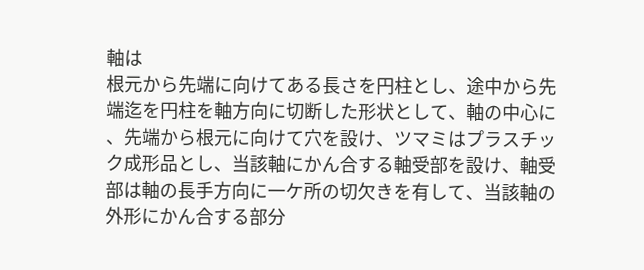軸は
根元から先端に向けてある長さを円柱とし、途中から先
端迄を円柱を軸方向に切断した形状として、軸の中心に
、先端から根元に向けて穴を設け、ツマミはプラスチッ
ク成形品とし、当該軸にかん合する軸受部を設け、軸受
部は軸の長手方向に一ケ所の切欠きを有して、当該軸の
外形にかん合する部分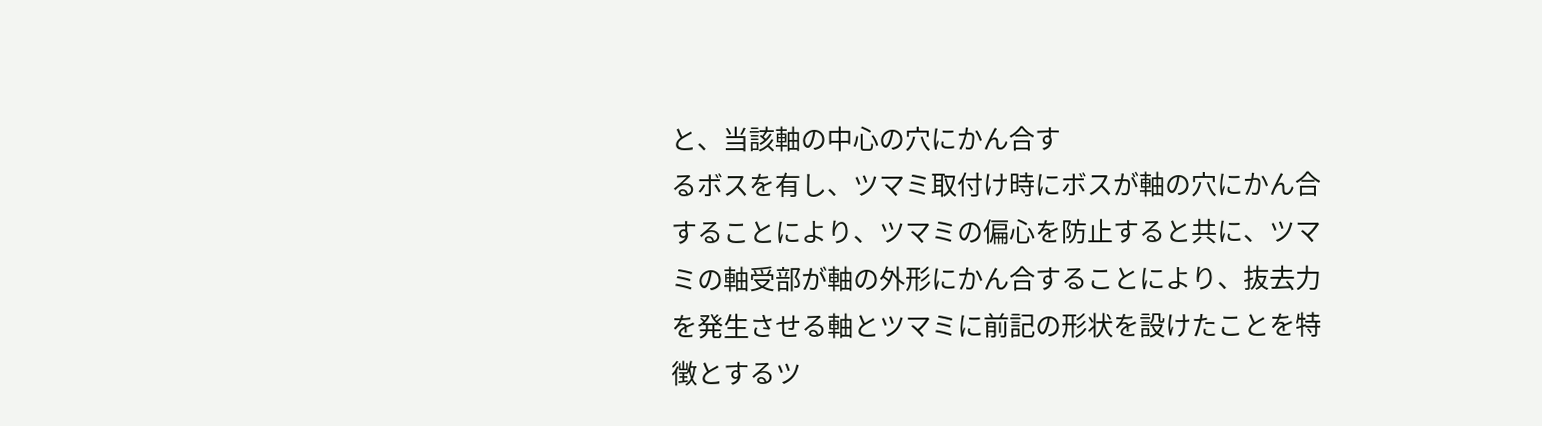と、当該軸の中心の穴にかん合す
るボスを有し、ツマミ取付け時にボスが軸の穴にかん合
することにより、ツマミの偏心を防止すると共に、ツマ
ミの軸受部が軸の外形にかん合することにより、抜去力
を発生させる軸とツマミに前記の形状を設けたことを特
徴とするツ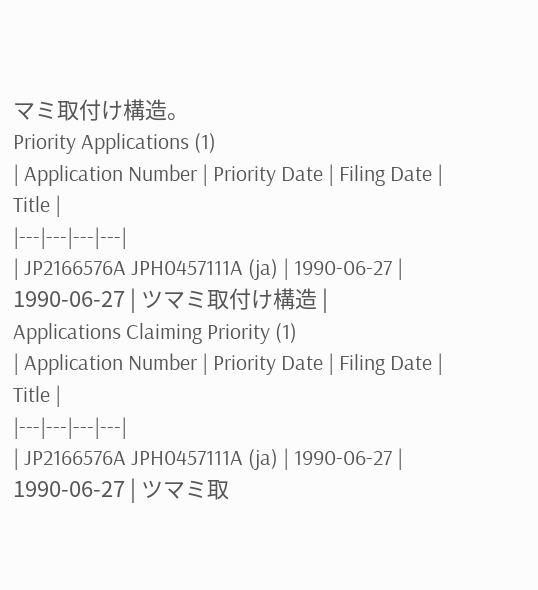マミ取付け構造。
Priority Applications (1)
| Application Number | Priority Date | Filing Date | Title |
|---|---|---|---|
| JP2166576A JPH0457111A (ja) | 1990-06-27 | 1990-06-27 | ツマミ取付け構造 |
Applications Claiming Priority (1)
| Application Number | Priority Date | Filing Date | Title |
|---|---|---|---|
| JP2166576A JPH0457111A (ja) | 1990-06-27 | 1990-06-27 | ツマミ取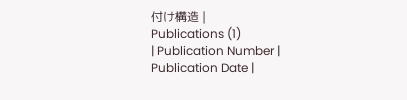付け構造 |
Publications (1)
| Publication Number | Publication Date |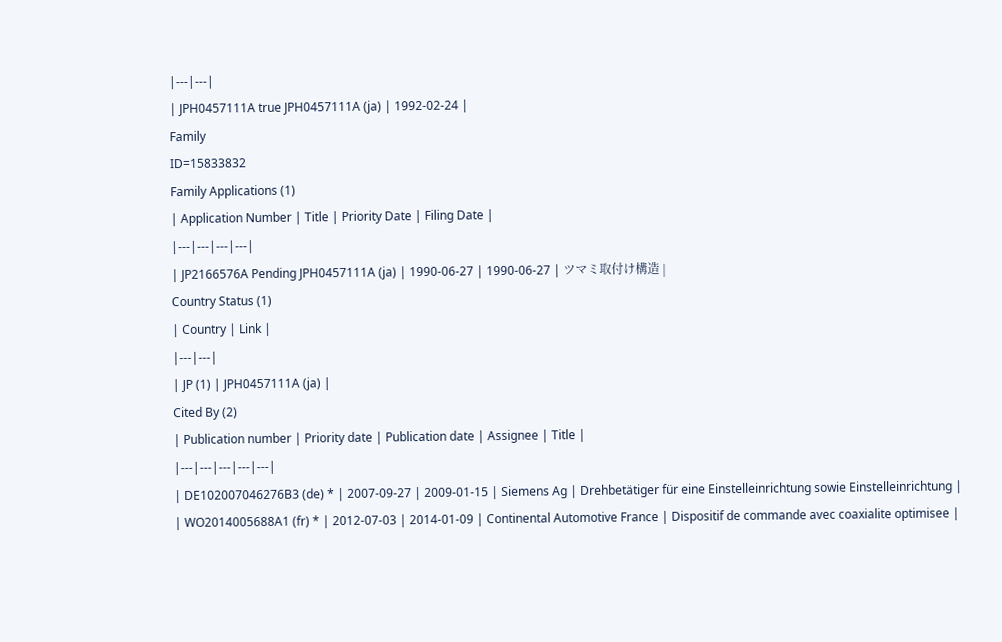|---|---|
| JPH0457111A true JPH0457111A (ja) | 1992-02-24 |
Family
ID=15833832
Family Applications (1)
| Application Number | Title | Priority Date | Filing Date |
|---|---|---|---|
| JP2166576A Pending JPH0457111A (ja) | 1990-06-27 | 1990-06-27 | ツマミ取付け構造 |
Country Status (1)
| Country | Link |
|---|---|
| JP (1) | JPH0457111A (ja) |
Cited By (2)
| Publication number | Priority date | Publication date | Assignee | Title |
|---|---|---|---|---|
| DE102007046276B3 (de) * | 2007-09-27 | 2009-01-15 | Siemens Ag | Drehbetätiger für eine Einstelleinrichtung sowie Einstelleinrichtung |
| WO2014005688A1 (fr) * | 2012-07-03 | 2014-01-09 | Continental Automotive France | Dispositif de commande avec coaxialite optimisee |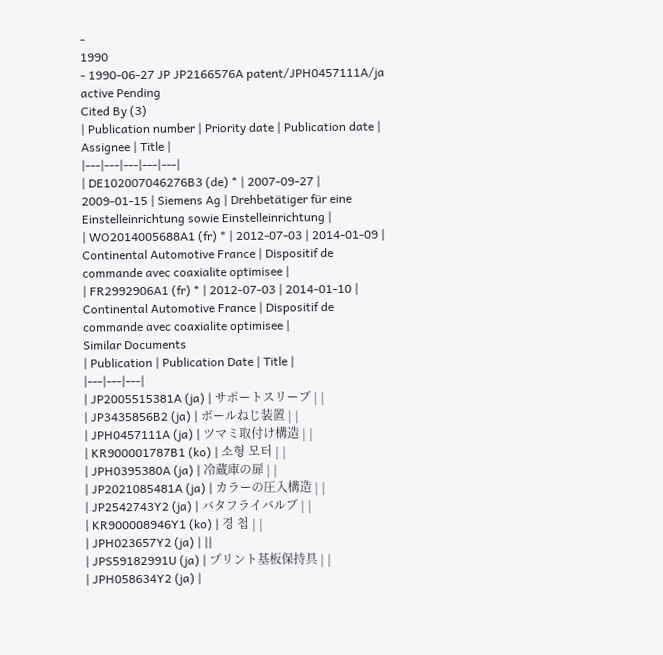-
1990
- 1990-06-27 JP JP2166576A patent/JPH0457111A/ja active Pending
Cited By (3)
| Publication number | Priority date | Publication date | Assignee | Title |
|---|---|---|---|---|
| DE102007046276B3 (de) * | 2007-09-27 | 2009-01-15 | Siemens Ag | Drehbetätiger für eine Einstelleinrichtung sowie Einstelleinrichtung |
| WO2014005688A1 (fr) * | 2012-07-03 | 2014-01-09 | Continental Automotive France | Dispositif de commande avec coaxialite optimisee |
| FR2992906A1 (fr) * | 2012-07-03 | 2014-01-10 | Continental Automotive France | Dispositif de commande avec coaxialite optimisee |
Similar Documents
| Publication | Publication Date | Title |
|---|---|---|
| JP2005515381A (ja) | サポートスリーブ | |
| JP3435856B2 (ja) | ボールねじ装置 | |
| JPH0457111A (ja) | ツマミ取付け構造 | |
| KR900001787B1 (ko) | 소형 모터 | |
| JPH0395380A (ja) | 冷蔵庫の扉 | |
| JP2021085481A (ja) | カラーの圧入構造 | |
| JP2542743Y2 (ja) | バタフライバルブ | |
| KR900008946Y1 (ko) | 경 첩 | |
| JPH023657Y2 (ja) | ||
| JPS59182991U (ja) | プリント基板保持具 | |
| JPH058634Y2 (ja) |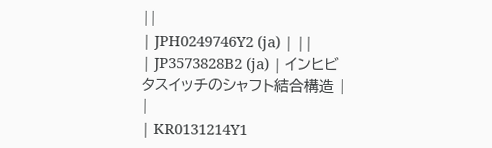||
| JPH0249746Y2 (ja) | ||
| JP3573828B2 (ja) | インヒビタスイッチのシャフト結合構造 | |
| KR0131214Y1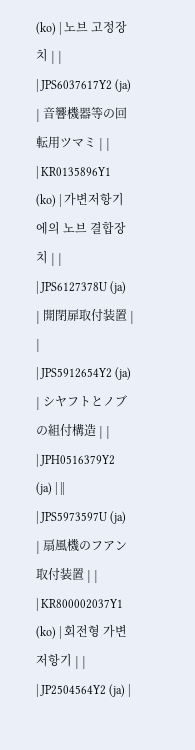(ko) | 노브 고정장치 | |
| JPS6037617Y2 (ja) | 音響機器等の回転用ツマミ | |
| KR0135896Y1 (ko) | 가변저항기에의 노브 결합장치 | |
| JPS6127378U (ja) | 開閉扉取付装置 | |
| JPS5912654Y2 (ja) | シヤフトとノブの組付構造 | |
| JPH0516379Y2 (ja) | ||
| JPS5973597U (ja) | 扇風機のフアン取付装置 | |
| KR800002037Y1 (ko) | 회전형 가변 저항기 | |
| JP2504564Y2 (ja) |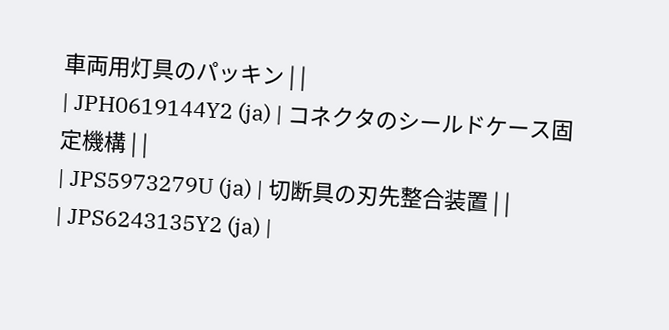車両用灯具のパッキン | |
| JPH0619144Y2 (ja) | コネクタのシールドケース固定機構 | |
| JPS5973279U (ja) | 切断具の刃先整合装置 | |
| JPS6243135Y2 (ja) |